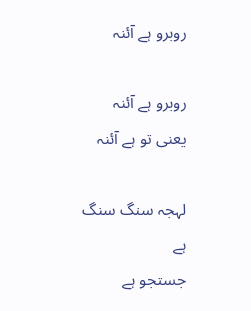روبرو ہے آئنہ

روبرو ہے آئنہ
یعنی تو ہے آئنہ

لہجہ سنگ سنگ ہے
جستجو ہے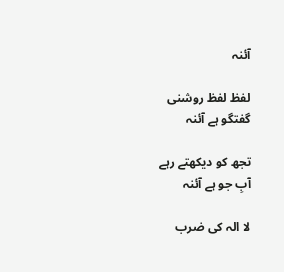آئنہ

لفظ لفظ روشنی
گفتگو ہے آئنہ

تجھ کو دیکھتے رہے
آبِ جو ہے آئنہ

لا الہ کی ضرب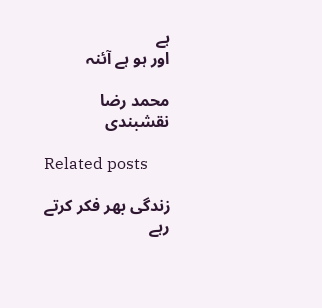ہے
اور ہو ہے آئنہ

محمد رضا نقشبندی

Related posts

زندگی بھر فکر کرتے رہے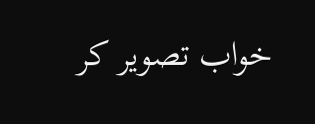خواب تصویر کر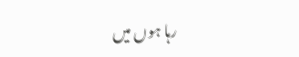رہا ہوں میں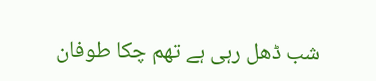شب ڈھل رہی ہے تھم چکا طوفان